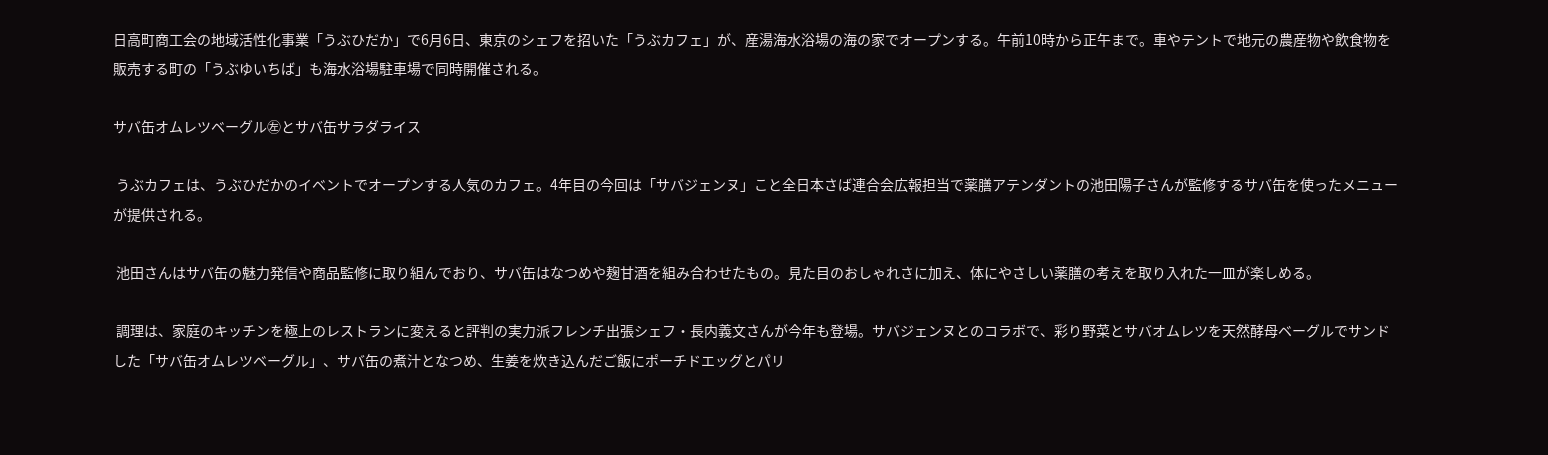日高町商工会の地域活性化事業「うぶひだか」で6月6日、東京のシェフを招いた「うぶカフェ」が、産湯海水浴場の海の家でオープンする。午前10時から正午まで。車やテントで地元の農産物や飲食物を販売する町の「うぶゆいちば」も海水浴場駐車場で同時開催される。

サバ缶オムレツベーグル㊧とサバ缶サラダライス

 うぶカフェは、うぶひだかのイベントでオープンする人気のカフェ。4年目の今回は「サバジェンヌ」こと全日本さば連合会広報担当で薬膳アテンダントの池田陽子さんが監修するサバ缶を使ったメニューが提供される。

 池田さんはサバ缶の魅力発信や商品監修に取り組んでおり、サバ缶はなつめや麹甘酒を組み合わせたもの。見た目のおしゃれさに加え、体にやさしい薬膳の考えを取り入れた一皿が楽しめる。

 調理は、家庭のキッチンを極上のレストランに変えると評判の実力派フレンチ出張シェフ・長内義文さんが今年も登場。サバジェンヌとのコラボで、彩り野菜とサバオムレツを天然酵母ベーグルでサンドした「サバ缶オムレツベーグル」、サバ缶の煮汁となつめ、生姜を炊き込んだご飯にポーチドエッグとパリ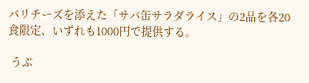パリチーズを添えた「サバ缶サラダライス」の2品を各20食限定、いずれも1000円で提供する。

 うぶ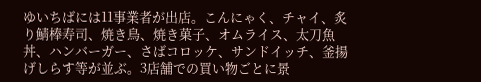ゆいちばには11事業者が出店。こんにゃく、チャイ、炙り鯖棒寿司、焼き鳥、焼き菓子、オムライス、太刀魚丼、ハンバーガー、さばコロッケ、サンドイッチ、釜揚げしらす等が並ぶ。3店舗での買い物ごとに景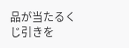品が当たるくじ引きを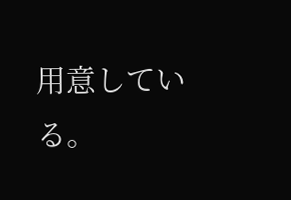用意している。